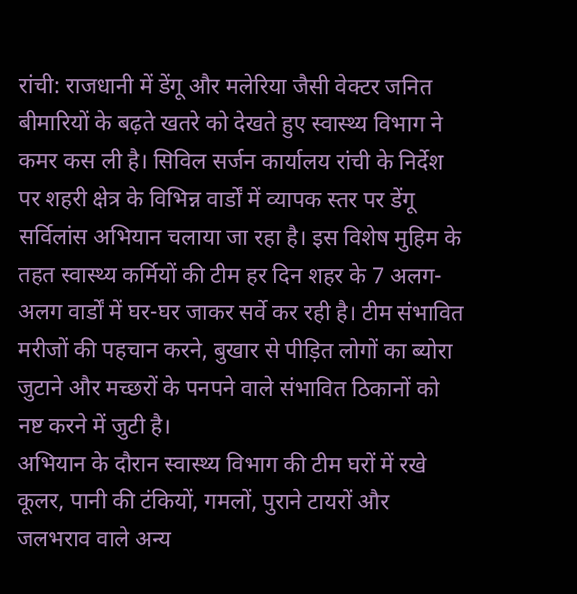रांची: राजधानी में डेंगू और मलेरिया जैसी वेक्टर जनित बीमारियों के बढ़ते खतरे को देखते हुए स्वास्थ्य विभाग ने कमर कस ली है। सिविल सर्जन कार्यालय रांची के निर्देश पर शहरी क्षेत्र के विभिन्न वार्डों में व्यापक स्तर पर डेंगू सर्विलांस अभियान चलाया जा रहा है। इस विशेष मुहिम के तहत स्वास्थ्य कर्मियों की टीम हर दिन शहर के 7 अलग-अलग वार्डों में घर-घर जाकर सर्वे कर रही है। टीम संभावित मरीजों की पहचान करने, बुखार से पीड़ित लोगों का ब्योरा जुटाने और मच्छरों के पनपने वाले संभावित ठिकानों को नष्ट करने में जुटी है।
अभियान के दौरान स्वास्थ्य विभाग की टीम घरों में रखे कूलर, पानी की टंकियों, गमलों, पुराने टायरों और जलभराव वाले अन्य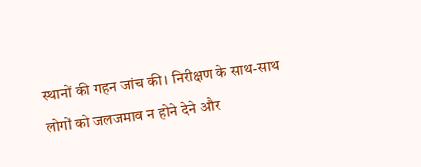स्थानों की गहन जांच की। निरीक्षण के साथ-साथ लोगों को जलजमाव न होने देने और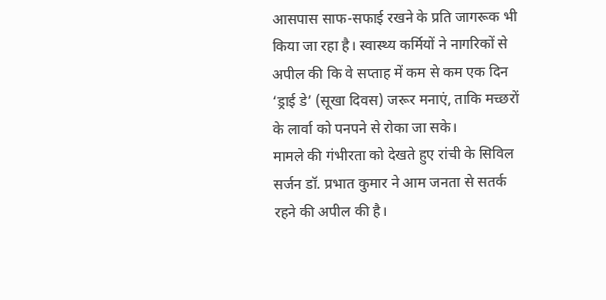आसपास साफ-सफाई रखने के प्रति जागरूक भी किया जा रहा है। स्वास्थ्य कर्मियों ने नागरिकों से अपील की कि वे सप्ताह में कम से कम एक दिन ‘ड्राई डे’ (सूखा दिवस) जरूर मनाएं, ताकि मच्छरों के लार्वा को पनपने से रोका जा सके।
मामले की गंभीरता को देखते हुए रांची के सिविल सर्जन डॉ. प्रभात कुमार ने आम जनता से सतर्क रहने की अपील की है।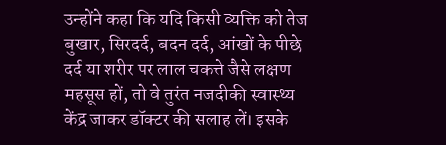उन्होंने कहा कि यदि किसी व्यक्ति को तेज बुखार, सिरदर्द, बदन दर्द, आंखों के पीछे दर्द या शरीर पर लाल चकत्ते जैसे लक्षण महसूस हों, तो वे तुरंत नजदीकी स्वास्थ्य केंद्र जाकर डॉक्टर की सलाह लें। इसके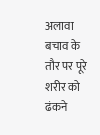अलावा बचाव के तौर पर पूरे शरीर को ढंकने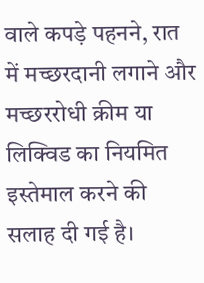वाले कपड़े पहनने, रात में मच्छरदानी लगाने और मच्छररोधी क्रीम या लिक्विड का नियमित इस्तेमाल करने की सलाह दी गई है।